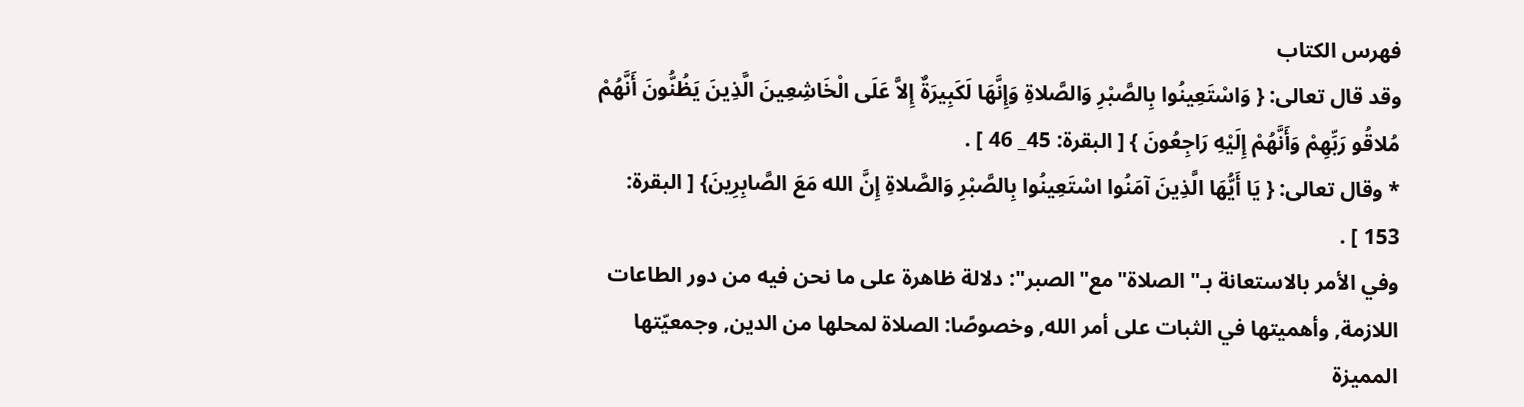فهرس الكتاب
وقد قال تعالى: { وَاسْتَعِينُوا بِالصَّبْرِ وَالصَّلاةِ وَإِنَّهَا لَكَبِيرَةٌ إِلاَّ عَلَى الْخَاشِعِينَ الَّذِينَ يَظُنُّونَ أَنَّهُمْ مُلاقُو رَبِّهِمْ وَأَنَّهُمْ إِلَيْهِ رَاجِعُونَ } [ البقرة: 45_ 46 ] .
* وقال تعالى: { يَا أَيُّهَا الَّذِينَ آمَنُوا اسْتَعِينُوا بِالصَّبْرِ وَالصَّلاةِ إِنَّ الله مَعَ الصَّابِرِينَ} [ البقرة: 153 ] .
وفي الأمر بالاستعانة بـ"الصلاة"مع"الصبر": دلالة ظاهرة على ما نحن فيه من دور الطاعات اللازمة, وأهميتها في الثبات على أمر الله, وخصوصًا: الصلاة لمحلها من الدين, وجمعيّتها المميزة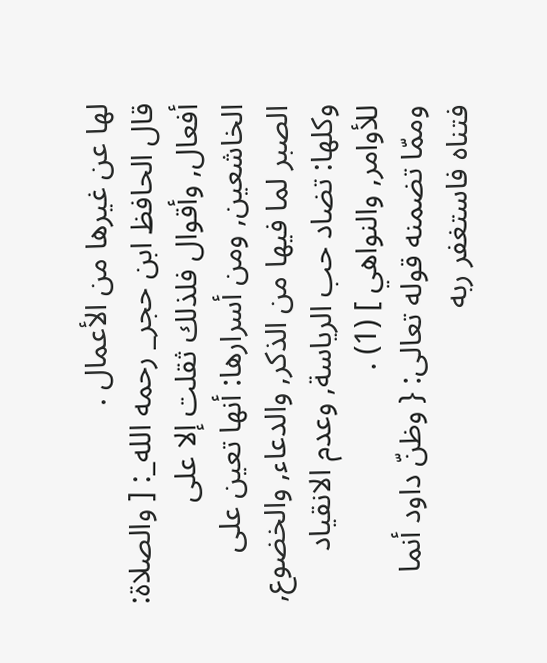لها عن غيرها من الأعمال .
قال الحافظ ابن حجر_ رحمه الله_: [ والصلاة: أفعال, وأقوال فلذلك ثقلت إلا على الخاشعين, ومن أسرارها: أنها تعين على الصبر لما فيها من الذكر, والدعاء, والخضوع, وكلها: تضاد حب الرياسة, وعدم الانقياد للأوامر, والنواهي ] (1) .
وممّا تضمنه قوله تعالى: { وظنّ داود أنما فتناه فاستغفر ربه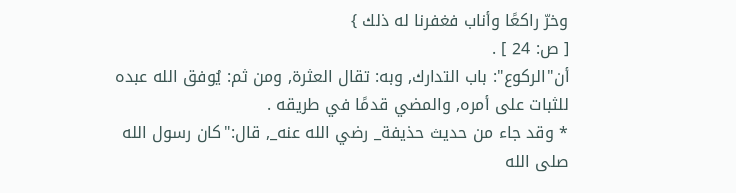وخرّ راكعًا وأناب فغفرنا له ذلك }
[ ص: 24 ] .
أن"الركوع": باب التدارك, وبه: تقال العثرة, ومن ثم: يُوفق الله عبده للثبات على أمره, والمضي قدمًا في طريقه .
* وقد جاء من حديث حذيفة_ رضي الله عنه_, قال:"كان رسول الله صلى الله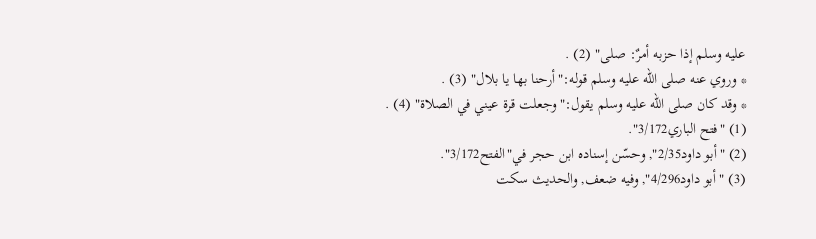عليه وسلم إذا حزبه أمرٌ: صلى" (2) .
* وروي عنه صلى الله عليه وسلم قوله:"أرحنا بها يا بلال" (3) .
* وقد كان صلى الله عليه وسلم يقول:"وجعلت قرة عيني في الصلاة" (4) .
(1) "فتح الباري3/172".
(2) "أبو داود2/35", وحسّن إسناده ابن حجر في"الفتح3/172".
(3) "أبو داود4/296", وفيه ضعف, والحديث سكت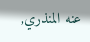عنه المنذري,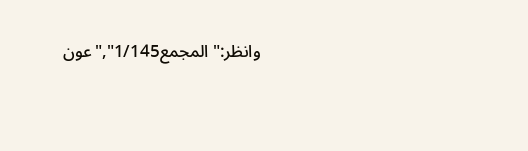وانظر:"المجمع1/145","عون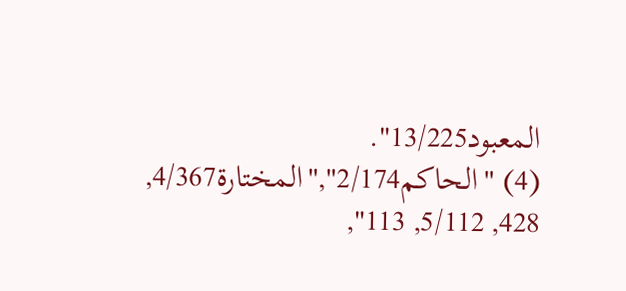المعبود13/225".
(4) "الحاكم2/174","المختارة4/367, 428, 5/112, 113",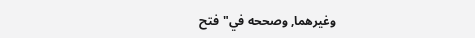وغيرهما, وصححه في"فتح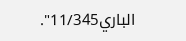الباري11/345".